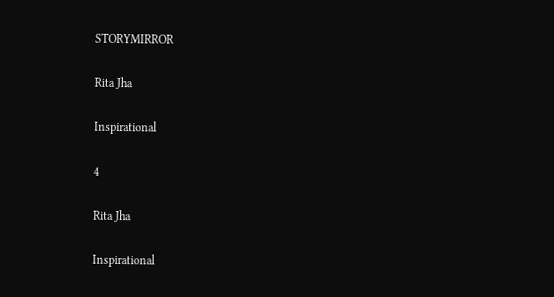STORYMIRROR

Rita Jha

Inspirational

4

Rita Jha

Inspirational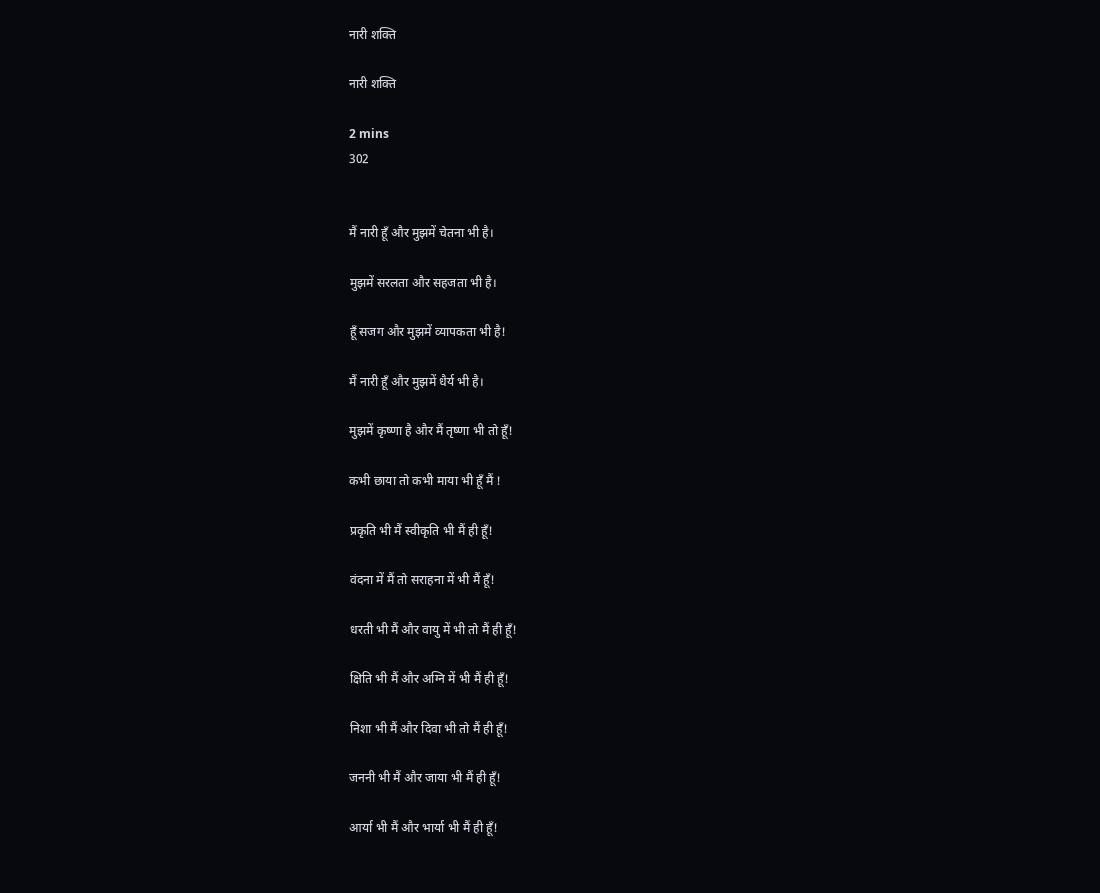नारी शक्ति

नारी शक्ति

2 mins
302


मैं नारी हूँ और मुझमें चेतना भी है।

मुझमें सरलता और सहजता भी है।

हूँ सजग और मुझमें व्यापकता भी है!

मैं नारी हूँ और मुझमें धैर्य भी है।

मुझमें कृष्णा है और मैं तृष्णा भी तो हूँ!

कभी छाया तो कभी माया भी हूँ मैं !

प्रकृति भी मैं स्वीकृति भी मैं ही हूँ!

वंदना में मैं तो सराहना में भी मैं हूँ!

धरती भी मैं और वायु में भी तो मैं ही हूँ!

क्षिति भी मैं और अग्नि में भी मैं ही हूँ!

निशा भी मैं और दिवा भी तो मैं ही हूँ!

जननी भी मैं और जाया भी मैं ही हूँ!

आर्या भी मैं और भार्या भी मैं ही हूँ!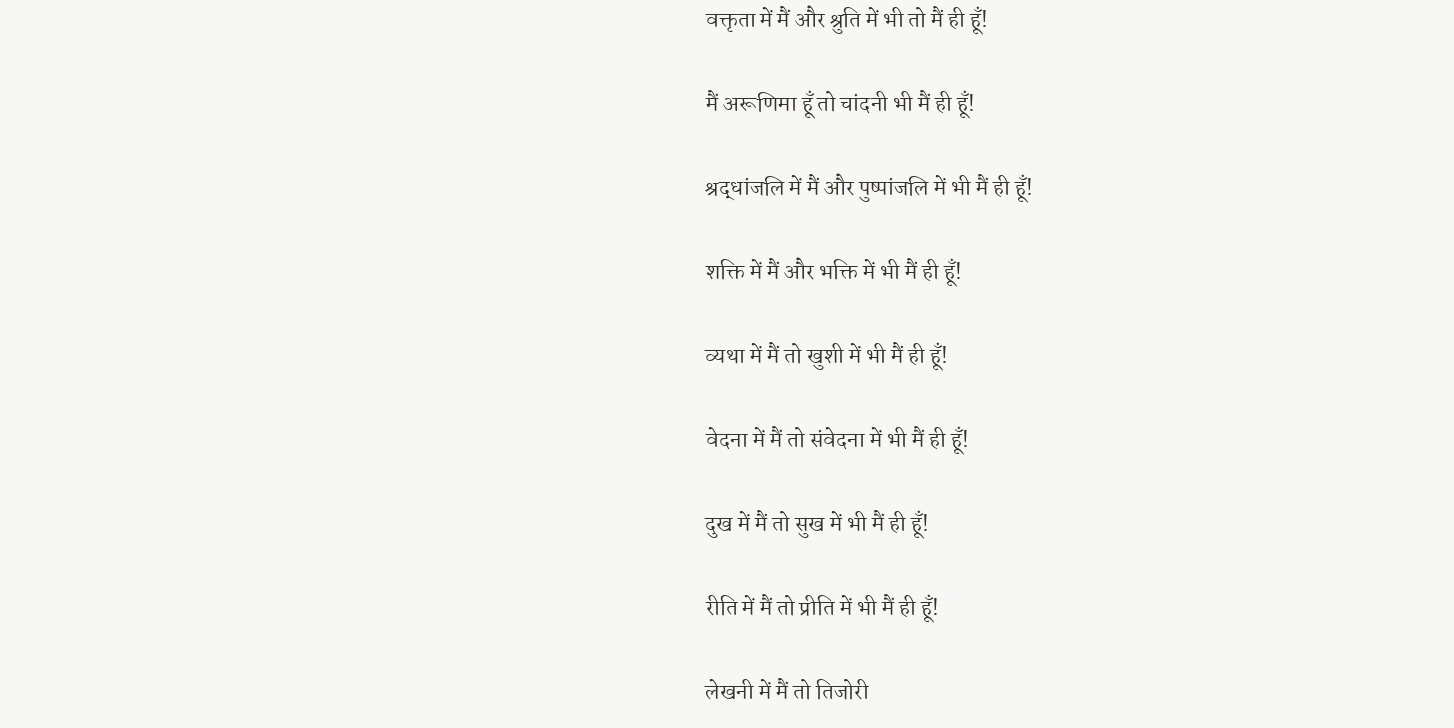वक्तृता में मैं और श्रुति में भी तो मैं ही हूँ!

मैं अरूणिमा हूँ तो चांदनी भी मैं ही हूँ!

श्रद्धांजलि में मैं और पुष्पांजलि में भी मैं ही हूँ!

शक्ति में मैं और भक्ति में भी मैं ही हूँ!

व्यथा में ‌मैं तो खुशी में भी मैं ही हूँ!

वेदना में मैं‌ तो संवेदना में भी मैं ही हूँ!

दुख में मैं तो सुख में भी मैं ही हूँ!

रीति में ‌मैं‌ तो प्रीति में भी मैं ही हूँ!

लेखनी में मैं तो तिजोरी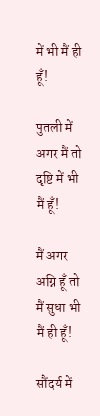में भी मैं ही हूँ!

पुतली में अगर मैं तो दृष्टि में भी मैं हूँ!

मैं अगर अग्नि हूँ तो मैं सुधा भी मैं ही हूँ!

सौंदर्य में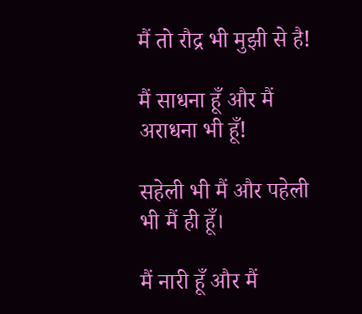मैं तो रौद्र भी मुझी ‌से है!

मैं साधना हूँ और मैं अराधना भी हूँ!

सहेली भी मैं और पहेली भी मैं ही हूँ।

मैं नारी हूँ और मैं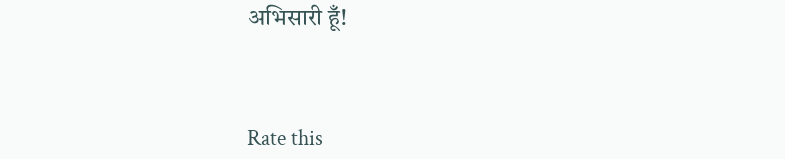अभिसारी हूँ!



Rate this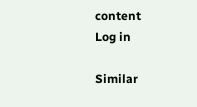content
Log in

Similar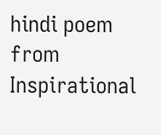hindi poem from Inspirational